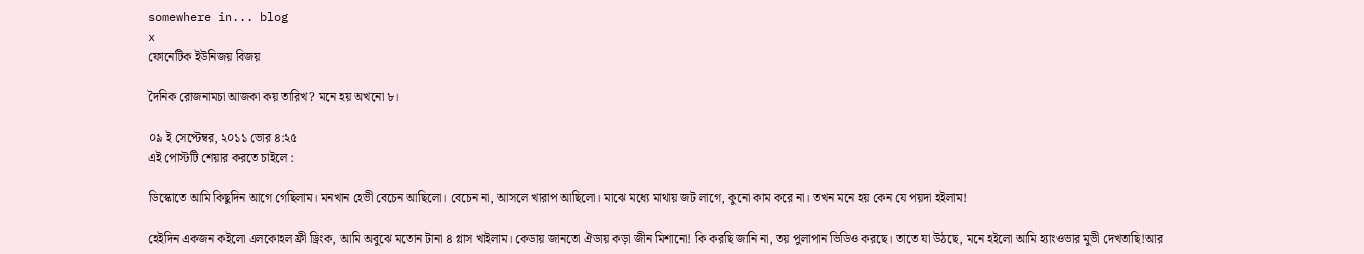somewhere in... blog
x
ফোনেটিক ইউনিজয় বিজয়

দৈনিক রোজনামচা আজকা কয় তারিখ? মনে হয় অখনো ৮।

০৯ ই সেপ্টেম্বর, ২০১১ ভোর ৪:২৫
এই পোস্টটি শেয়ার করতে চাইলে :

ডিস্কোতে আমি কিছুদিন আগে গেছিলাম। মনখান হেভী বেচেন আছিলো। বেচেন না, আসলে খারাপ আছিলো। মাঝে মধ্যে মাথায় জট লাগে, কুনো কাম করে না। তখন মনে হয় কেন যে পয়দা হইলাম!

হেইদিন একজন কইলো এলকোহল ফ্রী ড্রিংক, আমি অবুঝে মতোন টানা ৪ গ্লাস খাইলাম। কেডায় জানতো ঐডায় কড়া জীন মিশানো! কি করছি জানি না, তয় পুলাপান ভিডিও করছে। তাতে যা উঠছে, মনে হইলো আমি হ্যাংওভার মুভী দেখতাছি!আর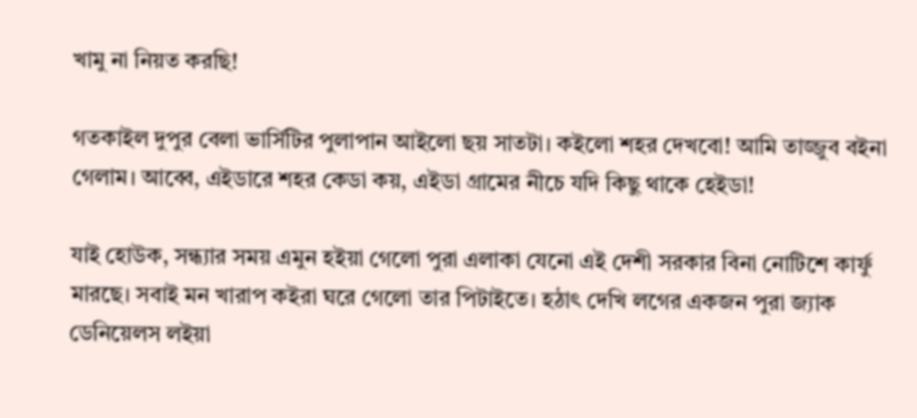খামু না নিয়ত করছি!

গতকাইল দুপুর বেলা ভার্সিটির পুলাপান আইলো ছয় সাতটা। কইলো শহর দেখবো! আমি তাজ্জুব বইনা গেলাম। আব্বে, এইডারে শহর কেডা কয়, এইডা গ্রামের নীচে যদি কিছু থাকে হেইডা!

যাই হোউক, সন্ধ্যার সময় এমুন হইয়া গেলো পুরা এলাকা যেনো এই দেশী সরকার বিনা নোটিশে কার্ফু মারছে। সবাই মন খারাপ কইরা ঘরে গেলো তার পিটাইতে। হঠাৎ দেখি লগের একজন পুরা জ্যাক ডেনিয়েলস লইয়া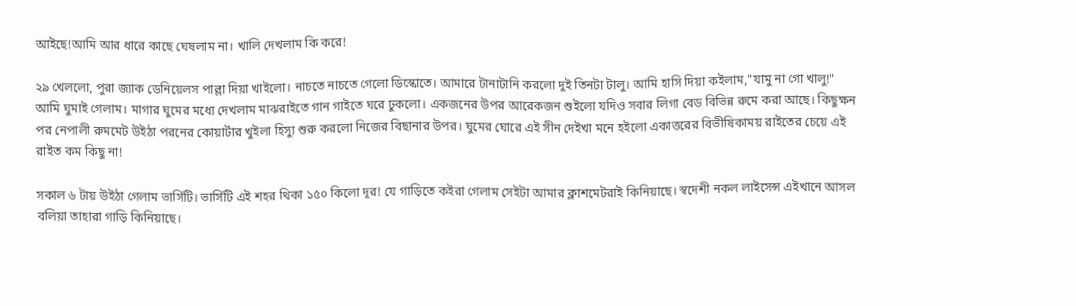আইছে!আমি আর ধারে কাছে ঘেষলাম না। খালি দেখলাম কি করে!

২৯ খেললো, পুরা জ্যাক ডেনিয়েলস পাল্লা দিয়া খাইলো। নাচতে নাচতে গেলো ডিস্কোতে। আমারে টানাটানি করলো দুই তিনটা টালু। আমি হাসি দিয়া কইলাম,"যামু না গো খালু!" আমি ঘুমাই গেলাম। মাগার ঘুমের মধ্যে দেখলাম মাঝরাইতে গান গাইতে ঘরে ঢুকলো। একজনের উপর আরেকজন শুইলো যদিও সবার লিগা বেড বিভিন্ন রুমে করা আছে। কিছুক্ষন পর নেপালী রুমমেট উইঠা পরনের কোয়ার্টার খুইলা হিস্যু শুরু করলো নিজের বিছানার উপর। ঘুমের ঘোরে এই সীন দেইখা মনে হইলো একাত্তরের বিভীষিকাময় রাইতের চেয়ে এই রাইত কম কিছু না!

সকাল ৬ টায় উইঠা গেলাম ভার্সিটি। ভার্সিটি এই শহর থিকা ১৫০ কিলো দূর! যে গাড়িতে কইরা গেলাম সেইটা আমার ক্লাশমেটরাই কিনিয়াছে। স্বদেশী নকল লাইসেন্স এইখানে আসল বলিয়া তাহারা গাড়ি কিনিয়াছে।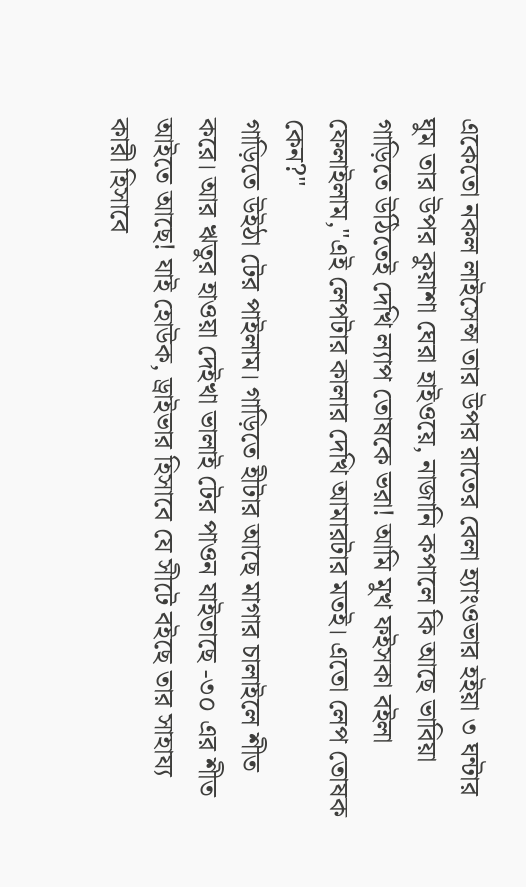একেতো নকল লাইসেন্স তার উপর রাতের বেলা হ্যাংওভার হইয়া ৩ ঘন্টার ঘুম তার উপর কুয়াশা ঘেরা হাইওয়ে, নাজানি কপালে কি আছে ভাবিয়া গাড়িতে উঠিতেই দেখি ল্যাপ তোষকে ভরা! আমি মুখ ফইসকা বইলা ফেলাইলাম,"এই লেপটার কালার দেখি আমারটার মতই। এতো লেপ তোষক কেন?"
গাড়িতে উইঠা টের পাইলাম। গাড়িতে হীটার আছে মাগার চালাইলে শীত করে। আর ঋতুর হাওয়া দেইখা ভালাই টের পাওন যাইতাছে -৩০ এর শীত আইতে আছে! যাই হোউক, ড্রাইভার হিসাবে যে সীটে বইছে তার সাহায্য কারী হিসাবে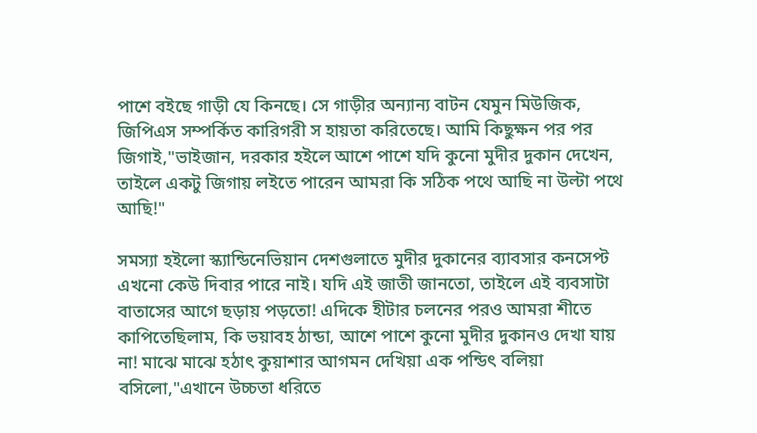পাশে বইছে গাড়ী যে কিনছে। সে গাড়ীর অন্যান্য বাটন যেমুন মিউজিক, জিপিএস সম্পর্কিত কারিগরী স হায়তা করিতেছে। আমি কিছুক্ষন পর পর জিগাই,"ভাইজান, দরকার হইলে আশে পাশে যদি কুনো মুদীর দুকান দেখেন, তাইলে একটু জিগায় লইতে পারেন আমরা কি সঠিক পথে আছি না উল্টা পথে আছি!"

সমস্যা হইলো স্ক্যান্ডিনেভিয়ান দেশগুলাতে মুদীর দুকানের ব্যাবসার কনসেপ্ট এখনো কেউ দিবার পারে নাই। যদি এই জাতী জানতো, তাইলে এই ব্যবসাটা বাতাসের আগে ছড়ায় পড়তো! এদিকে হীটার চলনের পরও আমরা শীতে কাপিতেছিলাম, কি ভয়াবহ ঠান্ডা, আশে পাশে কুনো মুদীর দুকানও দেখা যায় না! মাঝে মাঝে হঠাৎ কুয়াশার আগমন দেখিয়া এক পন্ডিৎ বলিয়া বসিলো,"এখানে উচ্চতা ধরিতে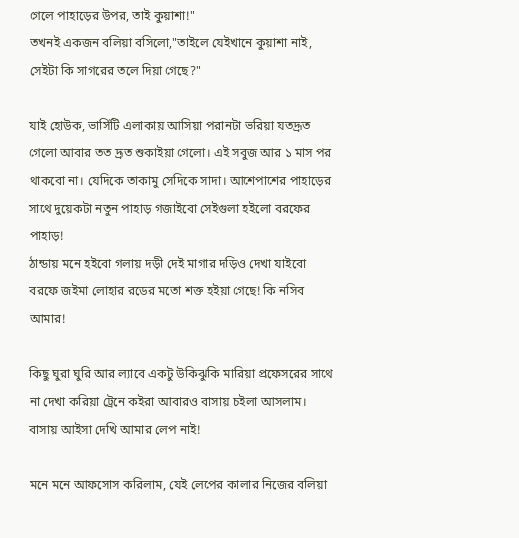গেলে পাহাড়ের উপর, তাই কুয়াশা!"
তখনই একজন বলিয়া বসিলো,"তাইলে যেইখানে কুয়াশা নাই, সেইটা কি সাগরের তলে দিয়া গেছে?"

যাই হোউক, ভার্সিটি এলাকায় আসিয়া পরানটা ভরিয়া যতদ্রূত গেলো আবার তত দ্রূত শুকাইয়া গেলো। এই সবুজ আর ১ মাস পর থাকবো না। যেদিকে তাকামু সেদিকে সাদা। আশেপাশের পাহাড়ের সাথে দুয়েকটা নতুন পাহাড় গজাইবো সেইগুলা হইলো বরফের পাহাড়!
ঠান্ডায় মনে হইবো গলায় দড়ী দেই মাগার দড়িও দেখা যাইবো বরফে জইমা লোহার রডের মতো শক্ত হইয়া গেছে! কি নসিব আমার!

কিছু ঘুরা ঘুরি আর ল্যাবে একটু উকিঝুকি মারিয়া প্রফেসরের সাথে না দেখা করিয়া ট্রেনে কইরা আবারও বাসায় চইলা আসলাম। বাসায় আইসা দেখি আমার লেপ নাই!

মনে মনে আফসোস করিলাম, যেই লেপের কালার নিজের বলিয়া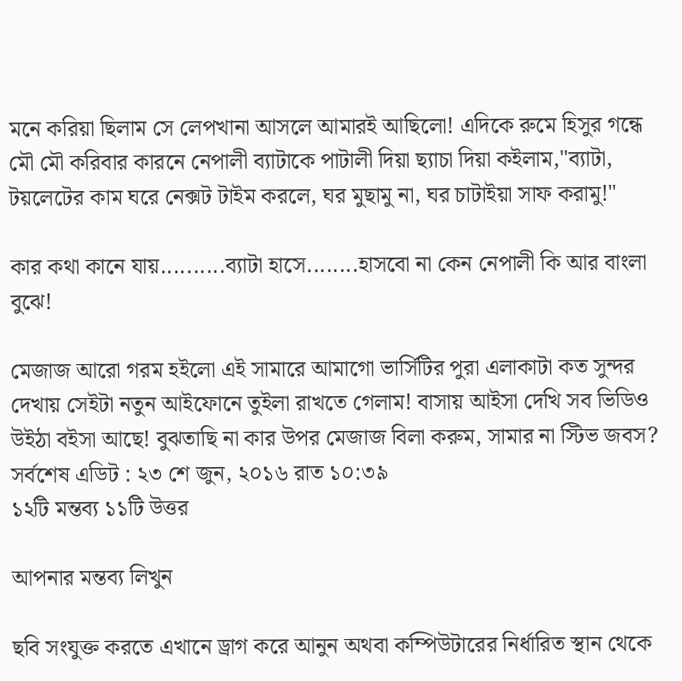মনে করিয়া ছিলাম সে লেপখানা আসলে আমারই আছিলো! এদিকে রুমে হিসুর গন্ধে মৌ মৌ করিবার কারনে নেপালী ব্যাটাকে পাটালী দিয়া ছ্যাচা দিয়া কইলাম,"ব্যাটা, টয়লেটের কাম ঘরে নেক্সট টাইম করলে, ঘর মুছামু না, ঘর চাটাইয়া সাফ করামু!"

কার কথা কানে যায়..........ব্যাটা হাসে........হাসবো না কেন নেপালী কি আর বাংলা বুঝে!

মেজাজ আরো গরম হইলো এই সামারে আমাগো ভার্সিটির পুরা এলাকাটা কত সুন্দর দেখায় সেইটা নতুন আইফোনে তুইলা রাখতে গেলাম! বাসায় আইসা দেখি সব ভিডিও উইঠা বইসা আছে! বুঝতাছি না কার উপর মেজাজ বিলা করুম, সামার না স্টিভ জবস?
সর্বশেষ এডিট : ২৩ শে জুন, ২০১৬ রাত ১০:৩৯
১২টি মন্তব্য ১১টি উত্তর

আপনার মন্তব্য লিখুন

ছবি সংযুক্ত করতে এখানে ড্রাগ করে আনুন অথবা কম্পিউটারের নির্ধারিত স্থান থেকে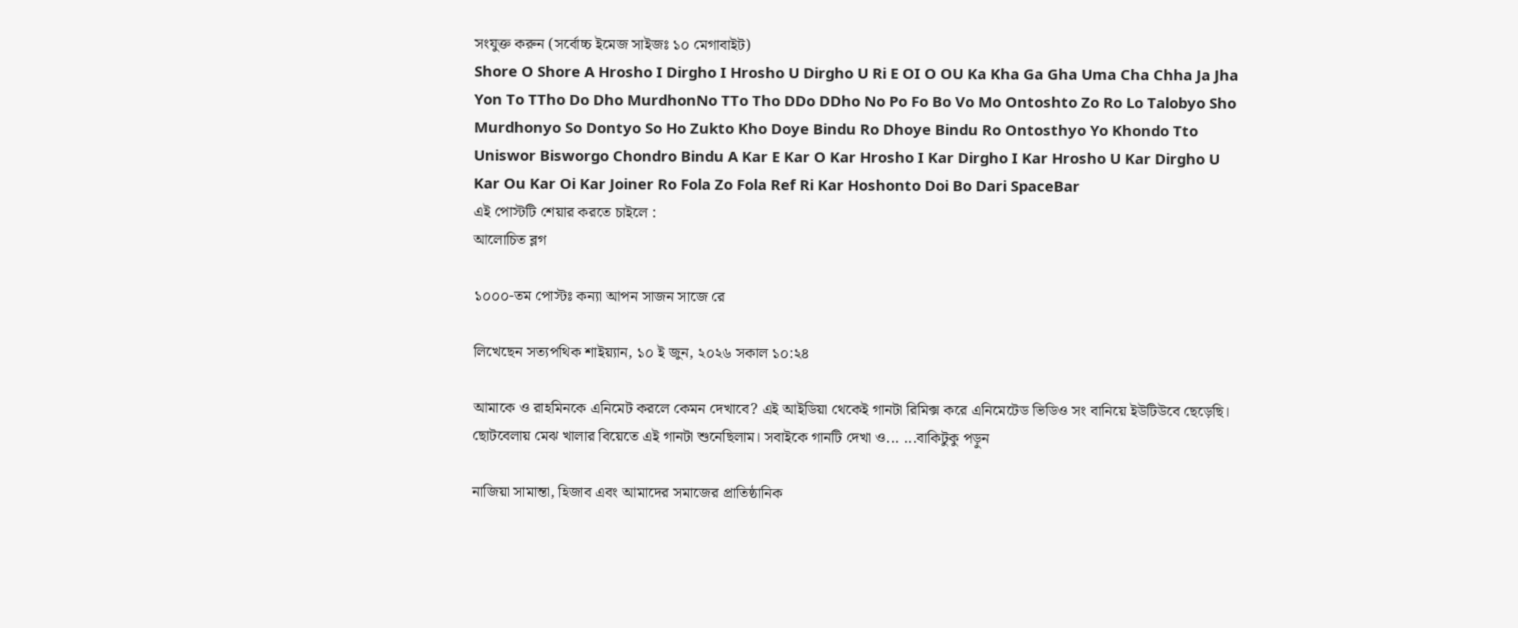সংযুক্ত করুন (সর্বোচ্চ ইমেজ সাইজঃ ১০ মেগাবাইট)
Shore O Shore A Hrosho I Dirgho I Hrosho U Dirgho U Ri E OI O OU Ka Kha Ga Gha Uma Cha Chha Ja Jha Yon To TTho Do Dho MurdhonNo TTo Tho DDo DDho No Po Fo Bo Vo Mo Ontoshto Zo Ro Lo Talobyo Sho Murdhonyo So Dontyo So Ho Zukto Kho Doye Bindu Ro Dhoye Bindu Ro Ontosthyo Yo Khondo Tto Uniswor Bisworgo Chondro Bindu A Kar E Kar O Kar Hrosho I Kar Dirgho I Kar Hrosho U Kar Dirgho U Kar Ou Kar Oi Kar Joiner Ro Fola Zo Fola Ref Ri Kar Hoshonto Doi Bo Dari SpaceBar
এই পোস্টটি শেয়ার করতে চাইলে :
আলোচিত ব্লগ

১০০০-তম পোস্টঃ কন্যা আপন সাজন সাজে রে

লিখেছেন সত্যপথিক শাইয়্যান, ১০ ই জুন, ২০২৬ সকাল ১০:২৪

আমাকে ও রাহমিনকে এনিমেট করলে কেমন দেখাবে? এই আইডিয়া থেকেই গানটা রিমিক্স করে এনিমেটেড ভিডিও সং বানিয়ে ইউটিউবে ছেড়েছি। ছোটবেলায় মেঝ খালার বিয়েতে এই গানটা শুনেছিলাম। সবাইকে গানটি দেখা ও... ...বাকিটুকু পড়ুন

নাজিয়া সামান্তা, হিজাব এবং আমাদের সমাজের প্রাতিষ্ঠানিক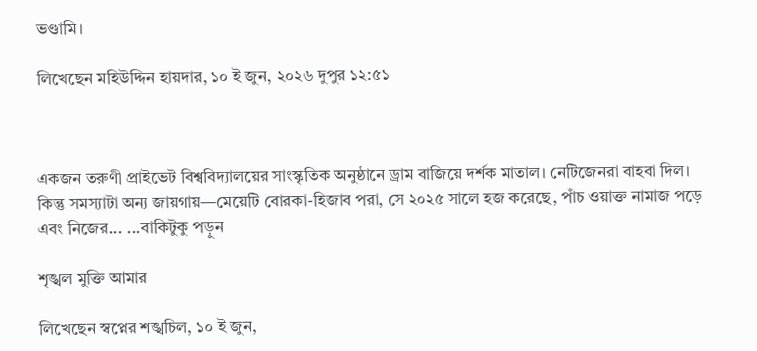ভণ্ডামি।

লিখেছেন মহিউদ্দিন হায়দার, ১০ ই জুন, ২০২৬ দুপুর ১২:৫১



একজন তরুণী প্রাইভেট বিশ্ববিদ্যালয়ের সাংস্কৃতিক অনুষ্ঠানে ড্রাম বাজিয়ে দর্শক মাতাল। নেটিজেনরা বাহবা দিল। কিন্তু সমস্যাটা অন্য জায়গায়—মেয়েটি বোরকা-হিজাব পরা, সে ২০২৫ সালে হজ করেছে, পাঁচ ওয়াক্ত নামাজ পড়ে এবং নিজের... ...বাকিটুকু পড়ুন

শৃঙ্খল মুক্তি আমার

লিখেছেন স্বপ্নের শঙ্খচিল, ১০ ই জুন,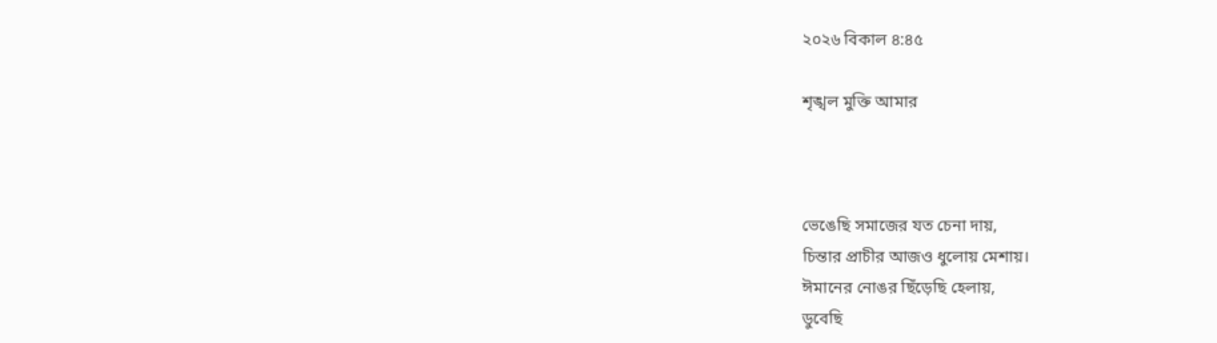২০২৬ বিকাল ৪:৪৫

শৃঙ্খল মুক্তি আমার



ভেঙেছি সমাজের যত চেনা দায়,
চিন্তার প্রাচীর আজও ধুলোয় মেশায়।
ঈমানের নোঙর ছিঁড়েছি হেলায়,
ডুবেছি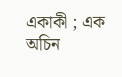একাকী ; এক অচিন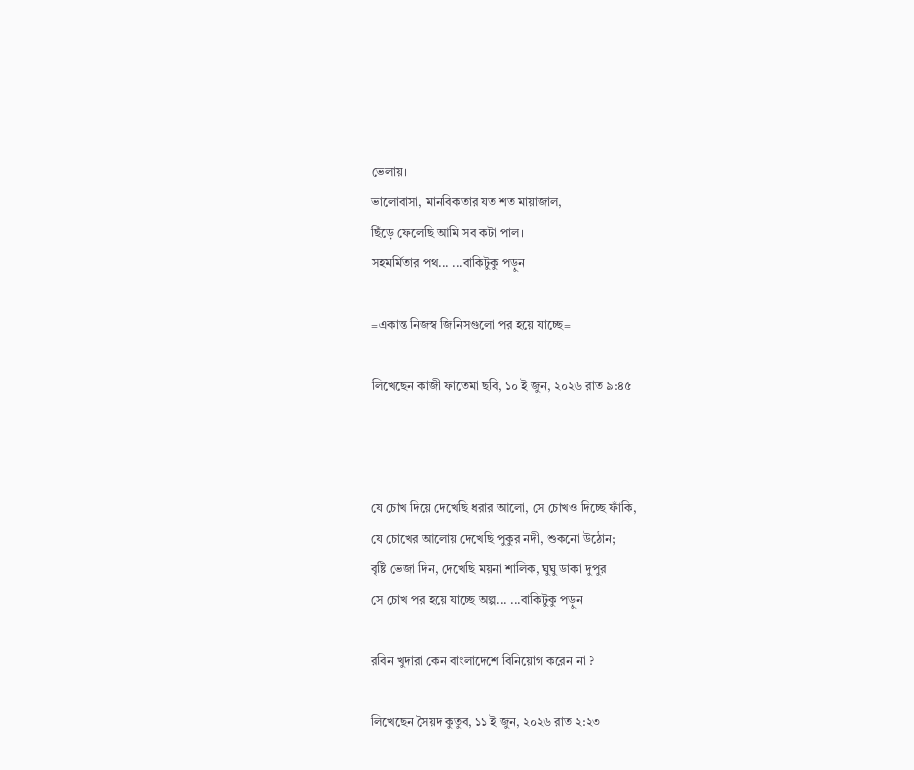ভেলায়।
ভালোবাসা, মানবিকতার যত শত মায়াজাল,
ছিঁড়ে ফেলেছি আমি সব কটা পাল।
সহমর্মিতার পথ... ...বাকিটুকু পড়ুন

=একান্ত নিজস্ব জিনিসগুলো পর হয়ে যাচ্ছে=

লিখেছেন কাজী ফাতেমা ছবি, ১০ ই জুন, ২০২৬ রাত ৯:৪৫



যে চোখ দিয়ে দেখেছি ধরার আলো, সে চোখও দিচ্ছে ফাঁকি,
যে চোখের আলোয় দেখেছি পুকুর নদী, শুকনো উঠোন;
বৃষ্টি ভেজা দিন, দেখেছি ময়না শালিক, ঘুঘু ডাকা দুপুর
সে চোখ পর হয়ে যাচ্ছে অল্প... ...বাকিটুকু পড়ুন

রবিন খুদারা কেন বাংলাদেশে বিনিয়োগ করেন না ?

লিখেছেন সৈয়দ কুতুব, ১১ ই জুন, ২০২৬ রাত ২:২৩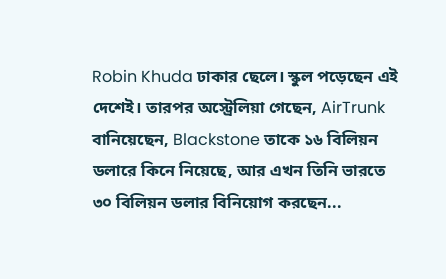Robin Khuda ঢাকার ছেলে। স্কুল পড়েছেন এই দেশেই। তারপর অস্ট্রেলিয়া গেছেন, AirTrunk বানিয়েছেন, Blackstone তাকে ১৬ বিলিয়ন ডলারে কিনে নিয়েছে, আর এখন তিনি ভারতে ৩০ বিলিয়ন ডলার বিনিয়োগ করছেন...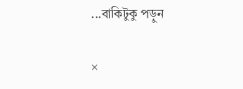...বাকিটুকু পড়ুন

×